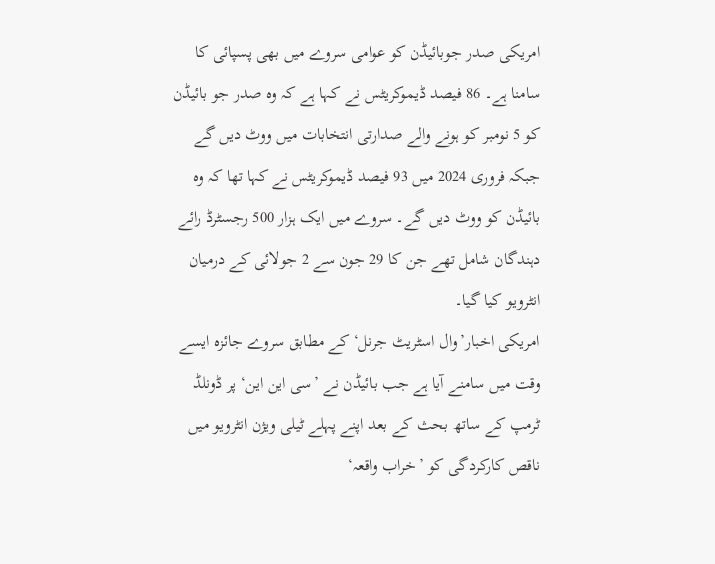امریکی صدر جوبائیڈن کو عوامی سروے میں بھی پسپائی کا سامنا ہے۔ 86 فیصد ڈیموکریٹس نے کہا ہے کہ وہ صدر جو بائیڈن کو 5 نومبر کو ہونے والے صدارتی انتخابات میں ووٹ دیں گے جبکہ فروری 2024 میں 93 فیصد ڈیموکریٹس نے کہا تھا کہ وہ بائیڈن کو ووٹ دیں گے۔ سروے میں ایک ہزار 500 رجسٹرڈ رائے دہندگان شامل تھے جن کا 29 جون سے 2 جولائی کے درمیان انٹرویو کیا گیا۔
امریکی اخبار’وال اسٹریٹ جرنل‘ کے مطابق سروے جائزہ ایسے وقت میں سامنے آیا ہے جب بائیڈن نے ’سی این این‘ پر ڈونلڈ ٹرمپ کے ساتھ بحث کے بعد اپنے پہلے ٹیلی ویژن انٹرویو میں ناقص کارکردگی کو ’خراب واقعہ‘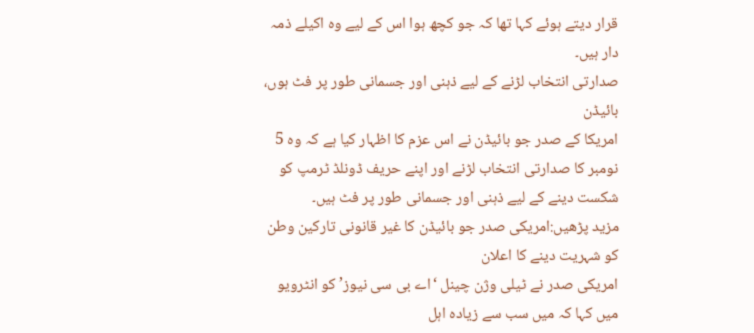قرار دیتے ہوئے کہا تھا کہ جو کچھ ہوا اس کے لیے وہ اکیلے ذمہ دار ہیں۔
صدارتی انتخاب لڑنے کے لیے ذہنی اور جسمانی طور پر فٹ ہوں، بائیڈن
امریکا کے صدر جو بائیڈن نے اس عزم کا اظہار کیا ہے کہ وہ 5 نومبر کا صدارتی انتخاب لڑنے اور اپنے حریف ڈونلڈ ٹرمپ کو شکست دینے کے لیے ذہنی اور جسمانی طور پر فٹ ہیں۔
مزید پڑھیں:امریکی صدر جو بائیڈن کا غیر قانونی تارکین وطن کو شہریت دینے کا اعلان
امریکی صدر نے ٹیلی وژن چینل ‘اے بی سی نیوز’ کو انٹرویو میں کہا کہ میں سب سے زیادہ اہل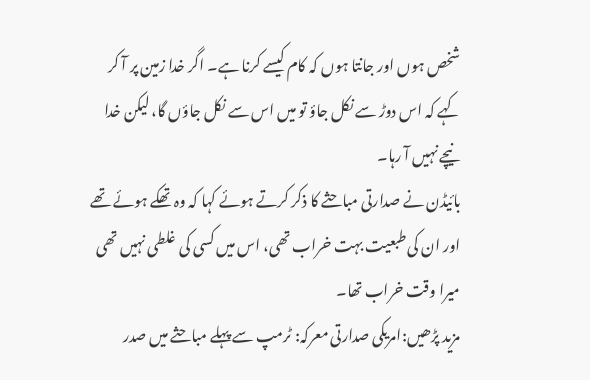شخص ہوں اور جانتا ہوں کہ کام کیسے کرنا ہے۔ اگر خدا زمین پر آ کر کہے کہ اس دوڑ سے نکل جاؤ تو میں اس سے نکل جاؤں گا، لیکن خدا نیچے نہیں آ رہا۔
بائیڈن نے صدارتی مباحثے کا ذکر کرتے ہوئے کہا کہ وہ تھکے ہوئے تھے اور ان کی طبعیت بہت خراب تھی، اس میں کسی کی غلطی نہیں تھی میرا وقت خراب تھا۔
مزید پڑھیں:امریکی صدارتی معرکہ: ٹرمپ سے پہلے مباحثے میں صدر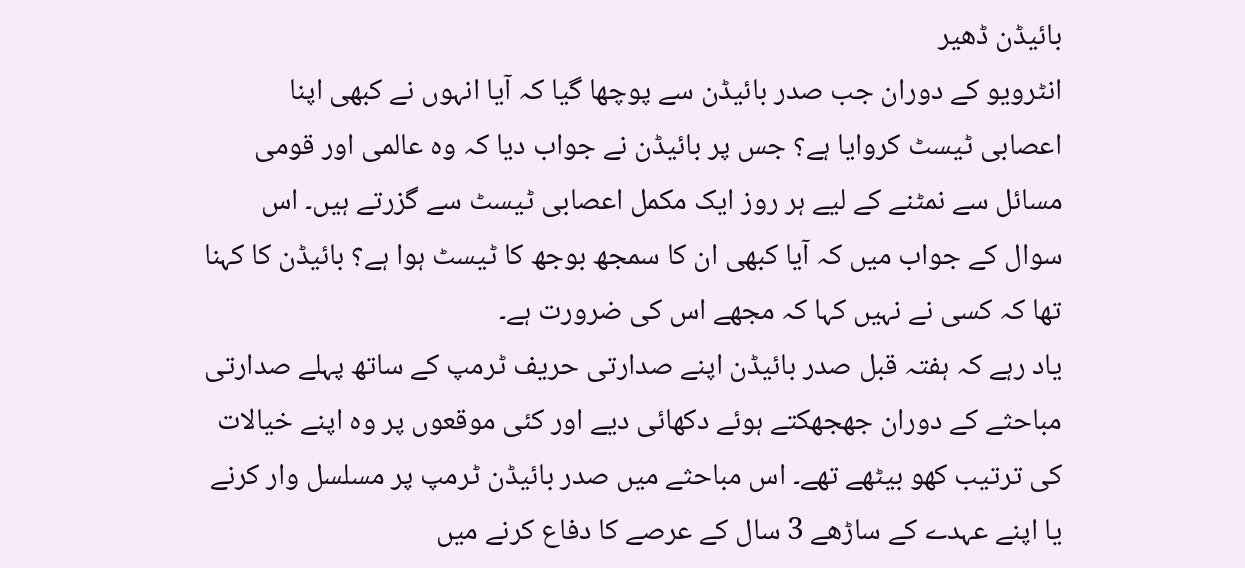بائیڈن ڈھیر
انٹرویو کے دوران جب صدر بائیڈن سے پوچھا گیا کہ آیا انہوں نے کبھی اپنا اعصابی ٹیسٹ کروایا ہے؟ جس پر بائیڈن نے جواب دیا کہ وہ عالمی اور قومی مسائل سے نمٹنے کے لیے ہر روز ایک مکمل اعصابی ٹیسٹ سے گزرتے ہیں۔ اس سوال کے جواب میں کہ آیا کبھی ان کا سمجھ بوجھ کا ٹیسٹ ہوا ہے؟ بائیڈن کا کہنا تھا کہ کسی نے نہیں کہا کہ مجھے اس کی ضرورت ہے۔
یاد رہے کہ ہفتہ قبل صدر بائیڈن اپنے صدارتی حریف ٹرمپ کے ساتھ پہلے صدارتی مباحثے کے دوران جھجھکتے ہوئے دکھائی دیے اور کئی موقعوں پر وہ اپنے خیالات کی ترتیب کھو بیٹھے تھے۔ اس مباحثے میں صدر بائیڈن ٹرمپ پر مسلسل وار کرنے یا اپنے عہدے کے ساڑھے 3 سال کے عرصے کا دفاع کرنے میں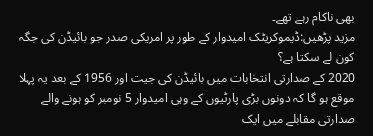بھی ناکام رہے تھے۔
مزید پڑھیں:ڈیموکریٹک امیدوار کے طور پر امریکی صدر جو بائیڈن کی جگہ کون لے سکتا ہے؟
2020 کے صدارتی انتخابات میں بائیڈن کی جیت اور 1956 کے بعد یہ پہلا موقع ہو گا کہ دونوں بڑی پارٹیوں کے وہی امیدوار 5 نومبر کو ہونے والے صدارتی مقابلے میں ایک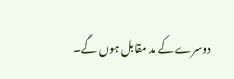دوسرے کے مد مقابل ہوں گے۔